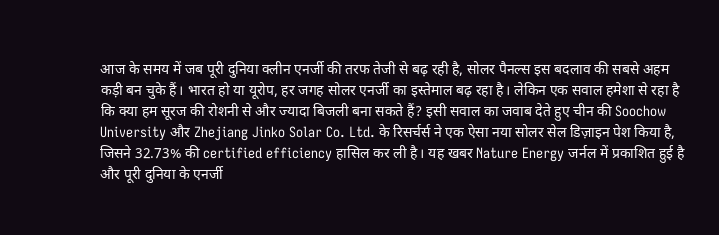आज के समय में जब पूरी दुनिया क्लीन एनर्जी की तरफ तेजी से बढ़ रही है, सोलर पैनल्स इस बदलाव की सबसे अहम कड़ी बन चुके हैं। भारत हो या यूरोप, हर जगह सोलर एनर्जी का इस्तेमाल बढ़ रहा है। लेकिन एक सवाल हमेशा से रहा है कि क्या हम सूरज की रोशनी से और ज्यादा बिजली बना सकते हैं? इसी सवाल का जवाब देते हुए चीन की Soochow University और Zhejiang Jinko Solar Co. Ltd. के रिसर्चर्स ने एक ऐसा नया सोलर सेल डिज़ाइन पेश किया है, जिसने 32.73% की certified efficiency हासिल कर ली है। यह खबर Nature Energy जर्नल में प्रकाशित हुई है और पूरी दुनिया के एनर्जी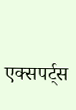एक्सपर्ट्स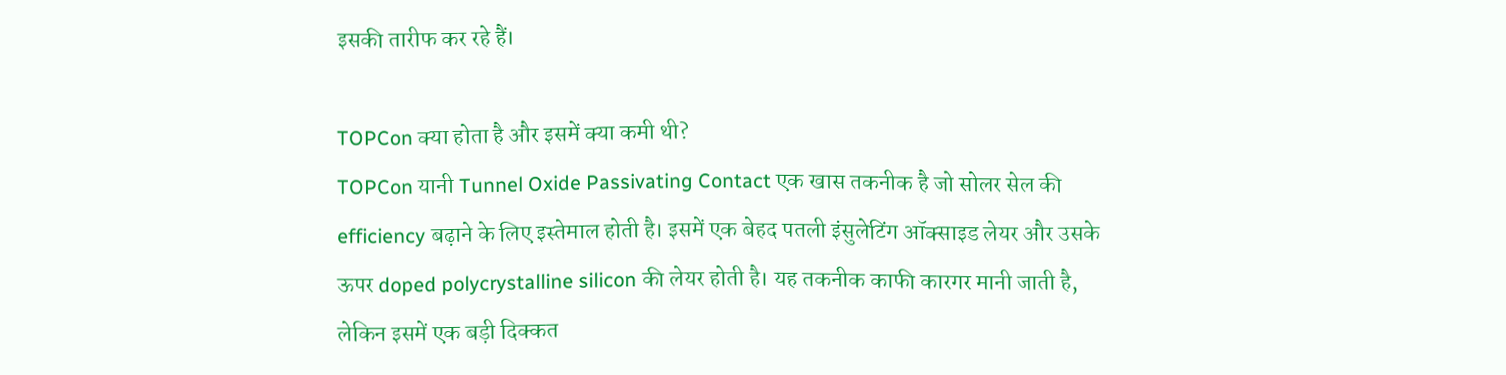इसकी तारीफ कर रहे हैं।

TOPCon क्या होता है और इसमें क्या कमी थी?
TOPCon यानी Tunnel Oxide Passivating Contact एक खास तकनीक है जो सोलर सेल की efficiency बढ़ाने के लिए इस्तेमाल होती है। इसमें एक बेहद पतली इंसुलेटिंग ऑक्साइड लेयर और उसके ऊपर doped polycrystalline silicon की लेयर होती है। यह तकनीक काफी कारगर मानी जाती है, लेकिन इसमें एक बड़ी दिक्कत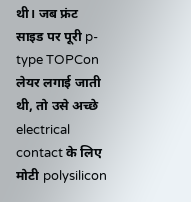थी। जब फ्रंट साइड पर पूरी p-type TOPCon लेयर लगाई जाती थी, तो उसे अच्छे electrical contact के लिए मोटी polysilicon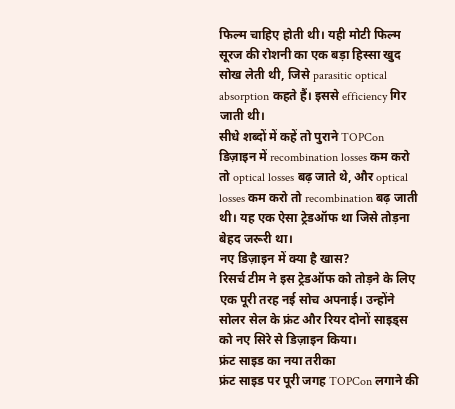फिल्म चाहिए होती थी। यही मोटी फिल्म सूरज की रोशनी का एक बड़ा हिस्सा खुद सोख लेती थी, जिसे parasitic optical absorption कहते हैं। इससे efficiency गिर जाती थी।
सीधे शब्दों में कहें तो पुराने TOPCon डिज़ाइन में recombination losses कम करो तो optical losses बढ़ जाते थे, और optical losses कम करो तो recombination बढ़ जाती थी। यह एक ऐसा ट्रेडऑफ था जिसे तोड़ना बेहद जरूरी था।
नए डिज़ाइन में क्या है खास?
रिसर्च टीम ने इस ट्रेडऑफ को तोड़ने के लिए एक पूरी तरह नई सोच अपनाई। उन्होंने सोलर सेल के फ्रंट और रियर दोनों साइड्स को नए सिरे से डिज़ाइन किया।
फ्रंट साइड का नया तरीका
फ्रंट साइड पर पूरी जगह TOPCon लगाने की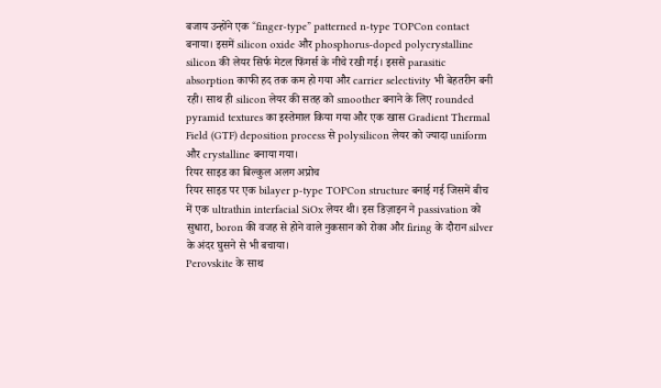बजाय उन्होंने एक “finger-type” patterned n-type TOPCon contact बनाया। इसमें silicon oxide और phosphorus-doped polycrystalline silicon की लेयर सिर्फ मेटल फिंगर्स के नीचे रखी गई। इससे parasitic absorption काफी हद तक कम हो गया और carrier selectivity भी बेहतरीन बनी रही। साथ ही silicon लेयर की सतह को smoother बनाने के लिए rounded pyramid textures का इस्तेमाल किया गया और एक खास Gradient Thermal Field (GTF) deposition process से polysilicon लेयर को ज्यादा uniform और crystalline बनाया गया।
रियर साइड का बिल्कुल अलग अप्रोच
रियर साइड पर एक bilayer p-type TOPCon structure बनाई गई जिसमें बीच में एक ultrathin interfacial SiOx लेयर थी। इस डिज़ाइन ने passivation को सुधारा, boron की वजह से होने वाले नुकसान को रोका और firing के दौरान silver के अंदर घुसने से भी बचाया।
Perovskite के साथ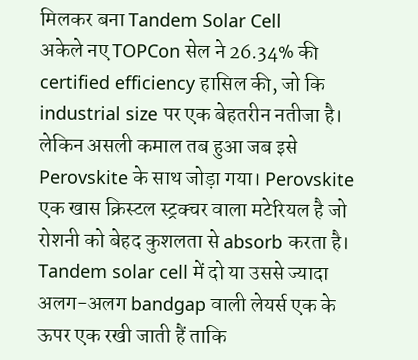मिलकर बना Tandem Solar Cell
अकेले नए TOPCon सेल ने 26.34% की certified efficiency हासिल की, जो कि industrial size पर एक बेहतरीन नतीजा है। लेकिन असली कमाल तब हुआ जब इसे Perovskite के साथ जोड़ा गया। Perovskite एक खास क्रिस्टल स्ट्रक्चर वाला मटेरियल है जो रोशनी को बेहद कुशलता से absorb करता है। Tandem solar cell में दो या उससे ज्यादा अलग-अलग bandgap वाली लेयर्स एक के ऊपर एक रखी जाती हैं ताकि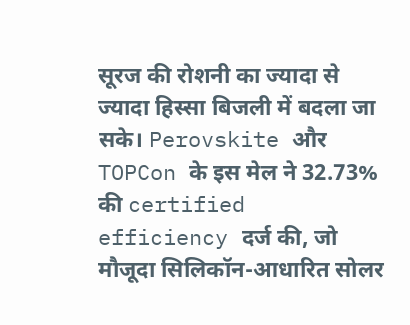सूरज की रोशनी का ज्यादा से ज्यादा हिस्सा बिजली में बदला जा सके। Perovskite और TOPCon के इस मेल ने 32.73% की certified efficiency दर्ज की, जो मौजूदा सिलिकॉन-आधारित सोलर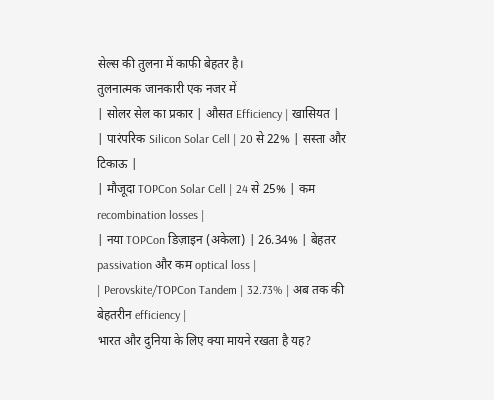सेल्स की तुलना में काफी बेहतर है।
तुलनात्मक जानकारी एक नजर में
| सोलर सेल का प्रकार | औसत Efficiency | खासियत |
| पारंपरिक Silicon Solar Cell | 20 से 22% | सस्ता और टिकाऊ |
| मौजूदा TOPCon Solar Cell | 24 से 25% | कम recombination losses |
| नया TOPCon डिज़ाइन (अकेला) | 26.34% | बेहतर passivation और कम optical loss |
| Perovskite/TOPCon Tandem | 32.73% | अब तक की बेहतरीन efficiency |
भारत और दुनिया के लिए क्या मायने रखता है यह?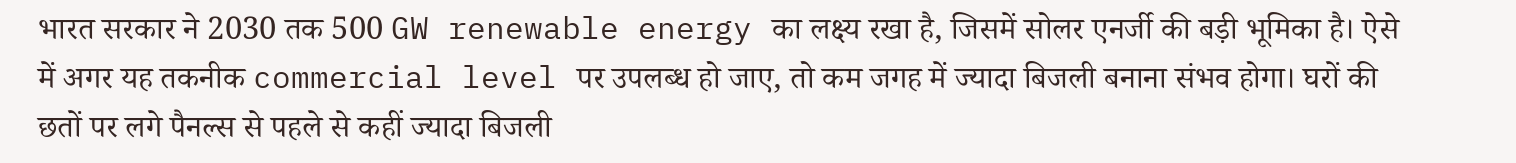भारत सरकार ने 2030 तक 500 GW renewable energy का लक्ष्य रखा है, जिसमें सोलर एनर्जी की बड़ी भूमिका है। ऐसे में अगर यह तकनीक commercial level पर उपलब्ध हो जाए, तो कम जगह में ज्यादा बिजली बनाना संभव होगा। घरों की छतों पर लगे पैनल्स से पहले से कहीं ज्यादा बिजली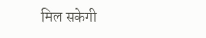मिल सकेगी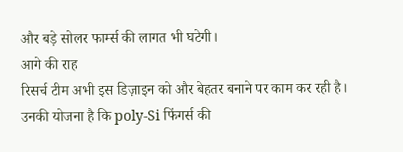और बड़े सोलर फार्म्स की लागत भी घटेगी।
आगे की राह
रिसर्च टीम अभी इस डिज़ाइन को और बेहतर बनाने पर काम कर रही है। उनकी योजना है कि poly-Si फिंगर्स की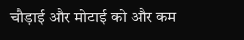चौड़ाई और मोटाई को और कम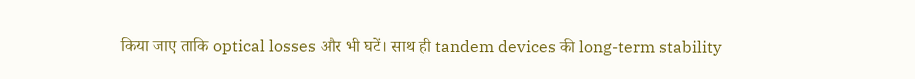किया जाए ताकि optical losses और भी घटें। साथ ही tandem devices की long-term stability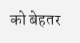को बेहतर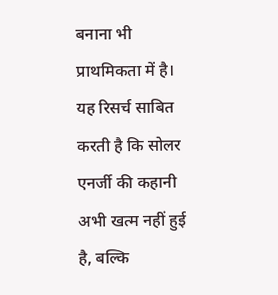बनाना भी प्राथमिकता में है। यह रिसर्च साबित करती है कि सोलर एनर्जी की कहानी अभी खत्म नहीं हुई है, बल्कि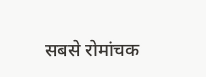सबसे रोमांचक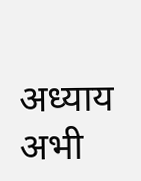अध्याय अभी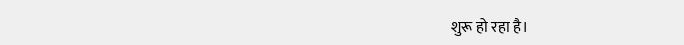शुरू हो रहा है।